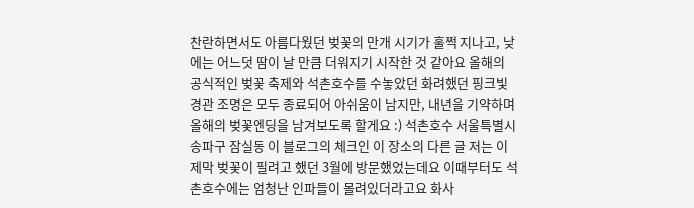찬란하면서도 아름다웠던 벚꽃의 만개 시기가 훌쩍 지나고, 낮에는 어느덧 땀이 날 만큼 더워지기 시작한 것 같아요 올해의 공식적인 벚꽃 축제와 석촌호수를 수놓았던 화려했던 핑크빛 경관 조명은 모두 종료되어 아쉬움이 남지만, 내년을 기약하며 올해의 벚꽃엔딩을 남겨보도록 할게요 :) 석촌호수 서울특별시 송파구 잠실동 이 블로그의 체크인 이 장소의 다른 글 저는 이제막 벚꽃이 필려고 했던 3월에 방문했었는데요 이때부터도 석촌호수에는 엄청난 인파들이 몰려있더라고요 화사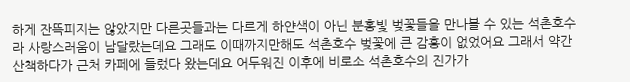하게 잔뜩피지는 않았지만 다른곳들과는 다르게 하얀색이 아닌 분홍빛 벚꽃들을 만나볼 수 있는 석촌호수라 사랑스러움이 남달랐는데요 그래도 이때까지만해도 석촌호수 벚꽃에 큰 감흥이 없었어요 그래서 약간 산책하다가 근처 카페에 들렀다 왔는데요 어두워진 이후에 비로소 석촌호수의 진가가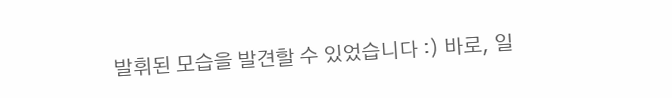발휘된 모습을 발견할 수 있었습니다 :) 바로, 일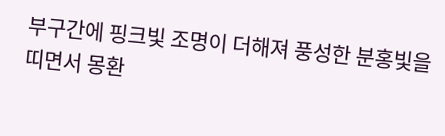부구간에 핑크빛 조명이 더해져 풍성한 분홍빛을 띠면서 몽환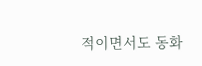적이면서도 동화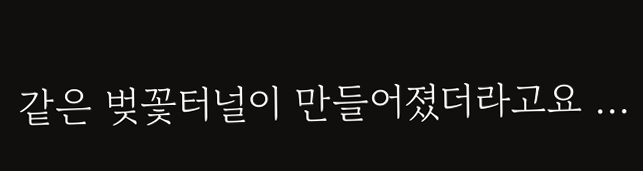같은 벚꽃터널이 만들어졌더라고요 ...